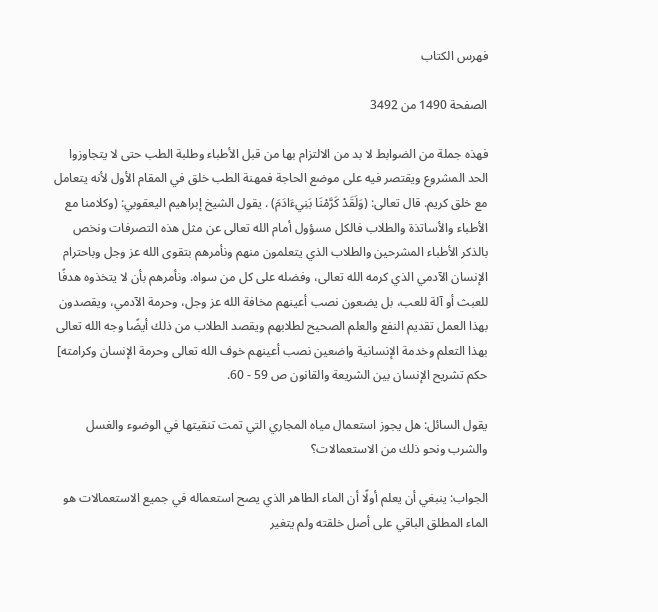فهرس الكتاب

الصفحة 1490 من 3492

فهذه جملة من الضوابط لا بد من الالتزام بها من قبل الأطباء وطلبة الطب حتى لا يتجاوزوا الحد المشروع ويقتصر فيه على موضع الحاجة فمهنة الطب خلق في المقام الأول لأنه يتعامل مع خلق كريم. قال تعالى: (وَلَقَدْ كَرَّمْنَا بَنِيءَادَمَ) . يقول الشيخ إبراهيم اليعقوبي: (وكلامنا مع الأطباء والأساتذة والطلاب فالكل مسؤول أمام الله تعالى عن مثل هذه التصرفات ونخص بالذكر الأطباء المشرحين والطلاب الذي يتعلمون منهم ونأمرهم بتقوى الله عز وجل وباحترام الإنسان الآدمي الذي كرمه الله تعالى، وفضله على كل من سواه. ونأمرهم بأن لا يتخذوه هدفًا للعبث أو آلة للعب، بل يضعون نصب أعينهم مخافة الله عز وجل، وحرمة الآدمي، ويقصدون بهذا العمل تقديم النفع والعلم الصحيح لطلابهم ويقصد الطلاب من ذلك أيضًا وجه الله تعالى بهذا التعلم وخدمة الإنسانية واضعين نصب أعينهم خوف الله تعالى وحرمة الإنسان وكرامته] حكم تشريح الإنسان بين الشريعة والقانون ص 59 - 60.

يقول السائل: هل يجوز استعمال مياه المجاري التي تمت تنقيتها في الوضوء والغسل والشرب ونحو ذلك من الاستعمالات؟

الجواب: ينبغي أن يعلم أولًا أن الماء الطاهر الذي يصح استعماله في جميع الاستعمالات هو الماء المطلق الباقي على أصل خلقته ولم يتغير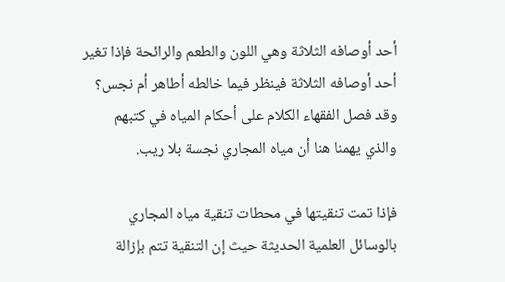أحد أوصافه الثلاثة وهي اللون والطعم والرائحة فإذا تغير أحد أوصافه الثلاثة فينظر فيما خالطه أطاهر أم نجس؟ وقد فصل الفقهاء الكلام على أحكام المياه في كتبهم والذي يهمنا هنا أن مياه المجاري نجسة بلا ريب.

فإذا تمت تنقيتها في محطات تنقية مياه المجاري بالوسائل العلمية الحديثة حيث إن التنقية تتم بإزالة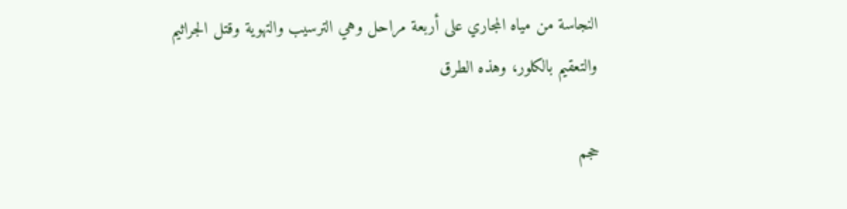النجاسة من مياه المجاري على أربعة مراحل وهي الترسيب والتهوية وقتل الجراثيم والتعقيم بالكلور، وهذه الطرق

حجم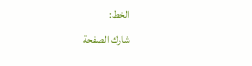الخط:
شارك الصفحة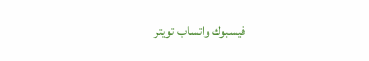فيسبوك واتساب تويتر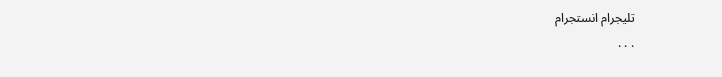تليجرام انستجرام
. . .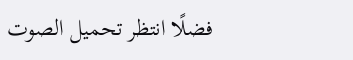فضلًا انتظر تحميل الصوت